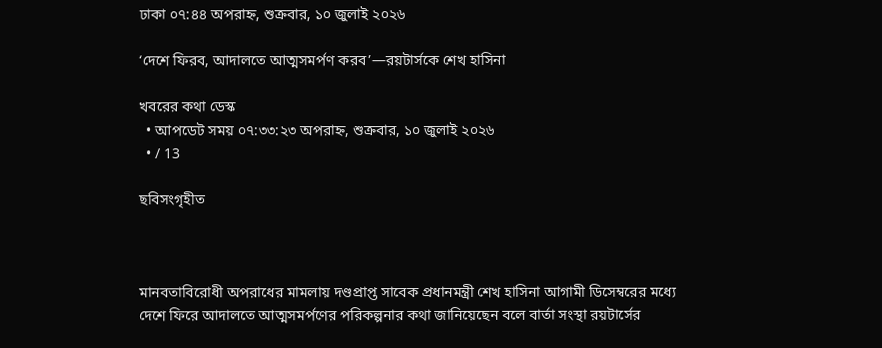ঢাকা ০৭:৪৪ অপরাহ্ন, শুক্রবার, ১০ জুলাই ২০২৬

‘দেশে ফিরব, আদালতে আত্মসমর্পণ করব’—রয়টার্সকে শেখ হাসিনা

খবরের কথা ডেস্ক
  • আপডেট সময় ০৭:৩৩:২৩ অপরাহ্ন, শুক্রবার, ১০ জুলাই ২০২৬
  • / 13

ছবিসংগৃহীত



মানবতাবিরোধী অপরাধের মামলায় দণ্ডপ্রাপ্ত সাবেক প্রধানমন্ত্রী শেখ হাসিনা আগামী ডিসেম্বরের মধ্যে দেশে ফিরে আদালতে আত্মসমর্পণের পরিকল্পনার কথা জানিয়েছেন বলে বার্তা সংস্থা রয়টার্সের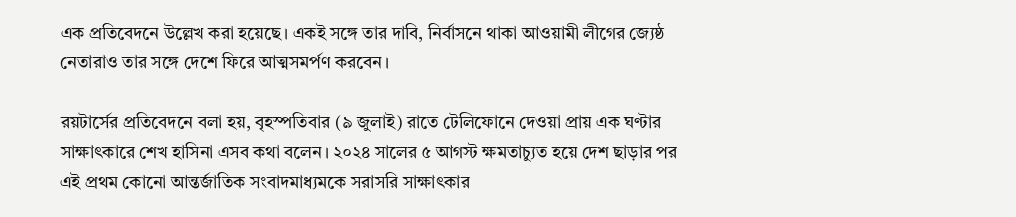এক প্রতিবেদনে উল্লেখ করা হয়েছে। একই সঙ্গে তার দাবি, নির্বাসনে থাকা আওয়ামী লীগের জ্যেষ্ঠ নেতারাও তার সঙ্গে দেশে ফিরে আত্মসমর্পণ করবেন।

রয়টার্সের প্রতিবেদনে বলা হয়, বৃহস্পতিবার (৯ জুলাই) রাতে টেলিফোনে দেওয়া প্রায় এক ঘণ্টার সাক্ষাৎকারে শেখ হাসিনা এসব কথা বলেন। ২০২৪ সালের ৫ আগস্ট ক্ষমতাচ্যুত হয়ে দেশ ছাড়ার পর এই প্রথম কোনো আন্তর্জাতিক সংবাদমাধ্যমকে সরাসরি সাক্ষাৎকার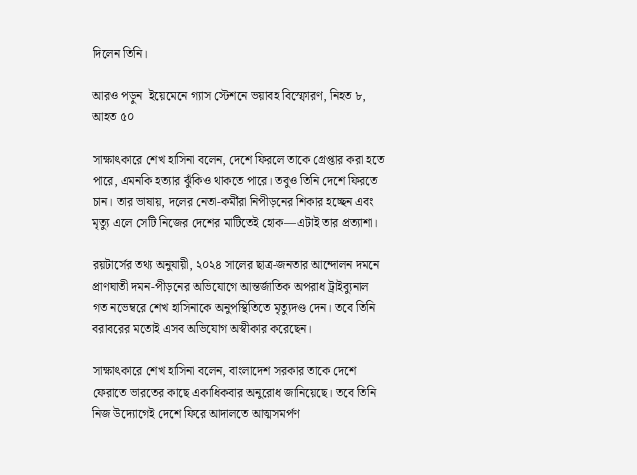দিলেন তিনি।

আরও পড়ুন  ইয়েমেনে গ্যাস স্টেশনে ভয়াবহ বিস্ফোরণ, নিহত ৮, আহত ৫০

সাক্ষাৎকারে শেখ হাসিনা বলেন, দেশে ফিরলে তাকে গ্রেপ্তার করা হতে পারে, এমনকি হত্যার ঝুঁকিও থাকতে পারে। তবুও তিনি দেশে ফিরতে চান। তার ভাষায়, দলের নেতা-কর্মীরা নিপীড়নের শিকার হচ্ছেন এবং মৃত্যু এলে সেটি নিজের দেশের মাটিতেই হোক—এটাই তার প্রত্যাশা।

রয়টার্সের তথ্য অনুযায়ী, ২০২৪ সালের ছাত্র-জনতার আন্দোলন দমনে প্রাণঘাতী দমন-পীড়নের অভিযোগে আন্তর্জাতিক অপরাধ ট্রাইব্যুনাল গত নভেম্বরে শেখ হাসিনাকে অনুপস্থিতিতে মৃত্যুদণ্ড দেন। তবে তিনি বরাবরের মতোই এসব অভিযোগ অস্বীকার করেছেন।

সাক্ষাৎকারে শেখ হাসিনা বলেন, বাংলাদেশ সরকার তাকে দেশে ফেরাতে ভারতের কাছে একাধিকবার অনুরোধ জানিয়েছে। তবে তিনি নিজ উদ্যোগেই দেশে ফিরে আদালতে আত্মসমর্পণ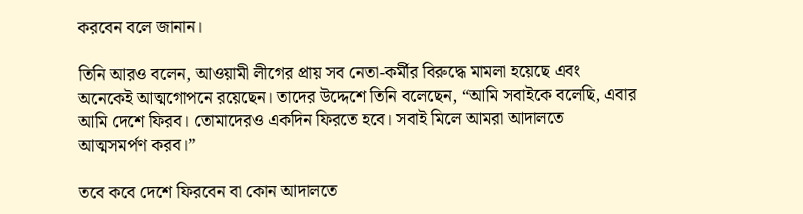করবেন বলে জানান।

তিনি আরও বলেন, আওয়ামী লীগের প্রায় সব নেতা-কর্মীর বিরুদ্ধে মামলা হয়েছে এবং অনেকেই আত্মগোপনে রয়েছেন। তাদের উদ্দেশে তিনি বলেছেন, “আমি সবাইকে বলেছি, এবার আমি দেশে ফিরব। তোমাদেরও একদিন ফিরতে হবে। সবাই মিলে আমরা আদালতে আত্মসমর্পণ করব।”

তবে কবে দেশে ফিরবেন বা কোন আদালতে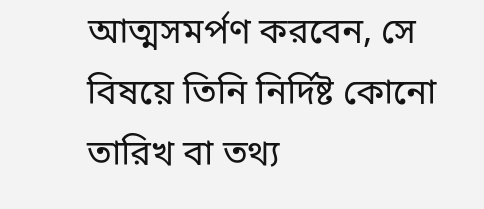আত্মসমর্পণ করবেন, সে বিষয়ে তিনি নির্দিষ্ট কোনো তারিখ বা তথ্য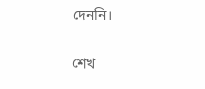দেননি।

শেখ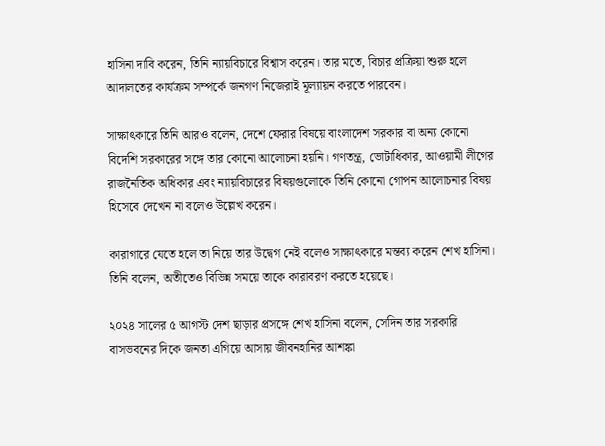হাসিনা দাবি করেন, তিনি ন্যায়বিচারে বিশ্বাস করেন। তার মতে, বিচার প্রক্রিয়া শুরু হলে আদালতের কার্যক্রম সম্পর্কে জনগণ নিজেরাই মূল্যায়ন করতে পারবেন।

সাক্ষাৎকারে তিনি আরও বলেন, দেশে ফেরার বিষয়ে বাংলাদেশ সরকার বা অন্য কোনো বিদেশি সরকারের সঙ্গে তার কোনো আলোচনা হয়নি। গণতন্ত্র, ভোটাধিকার, আওয়ামী লীগের রাজনৈতিক অধিকার এবং ন্যায়বিচারের বিষয়গুলোকে তিনি কোনো গোপন আলোচনার বিষয় হিসেবে দেখেন না বলেও উল্লেখ করেন।

কারাগারে যেতে হলে তা নিয়ে তার উদ্বেগ নেই বলেও সাক্ষাৎকারে মন্তব্য করেন শেখ হাসিনা। তিনি বলেন, অতীতেও বিভিন্ন সময়ে তাকে কারাবরণ করতে হয়েছে।

২০২৪ সালের ৫ আগস্ট দেশ ছাড়ার প্রসঙ্গে শেখ হাসিনা বলেন, সেদিন তার সরকারি বাসভবনের দিকে জনতা এগিয়ে আসায় জীবনহানির আশঙ্কা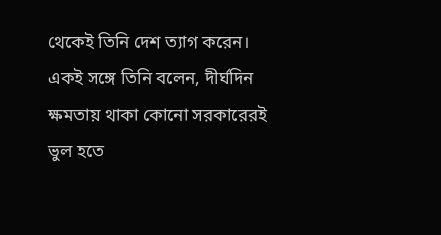থেকেই তিনি দেশ ত্যাগ করেন। একই সঙ্গে তিনি বলেন, দীর্ঘদিন ক্ষমতায় থাকা কোনো সরকারেরই ভুল হতে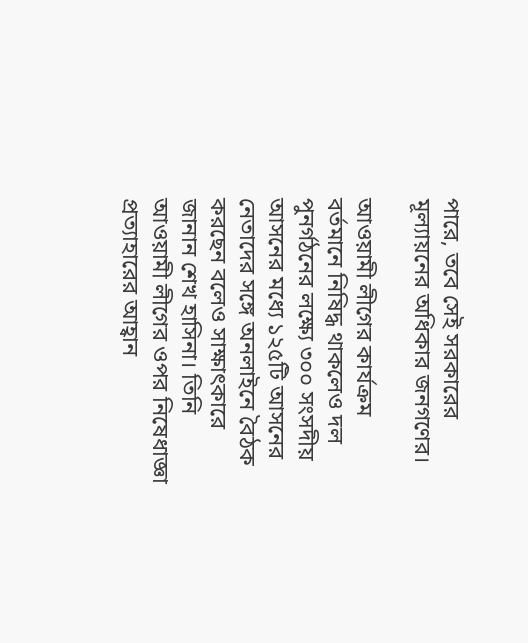পারে, তবে সেই সরকারের মূল্যায়নের অধিকার জনগণের।

আওয়ামী লীগের কার্যক্রম বর্তমানে নিষিদ্ধ থাকলেও দল পুনর্গঠনের লক্ষ্যে ৩০০ সংসদীয় আসনের মধ্যে ১২৫টি আসনের নেতাদের সঙ্গে অনলাইনে বৈঠক করছেন বলেও সাক্ষাৎকারে জানান শেখ হাসিনা। তিনি আওয়ামী লীগের ওপর নিষেধাজ্ঞা প্রত্যাহারের আহ্বান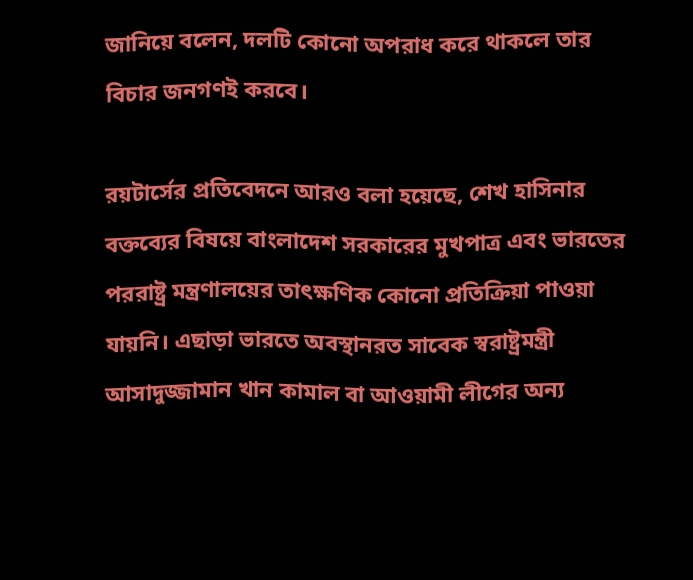জানিয়ে বলেন, দলটি কোনো অপরাধ করে থাকলে তার বিচার জনগণই করবে।

রয়টার্সের প্রতিবেদনে আরও বলা হয়েছে, শেখ হাসিনার বক্তব্যের বিষয়ে বাংলাদেশ সরকারের মুখপাত্র এবং ভারতের পররাষ্ট্র মন্ত্রণালয়ের তাৎক্ষণিক কোনো প্রতিক্রিয়া পাওয়া যায়নি। এছাড়া ভারতে অবস্থানরত সাবেক স্বরাষ্ট্রমন্ত্রী আসাদুজ্জামান খান কামাল বা আওয়ামী লীগের অন্য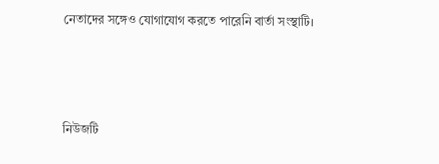নেতাদের সঙ্গেও যোগাযোগ করতে পারেনি বার্তা সংস্থাটি।



নিউজটি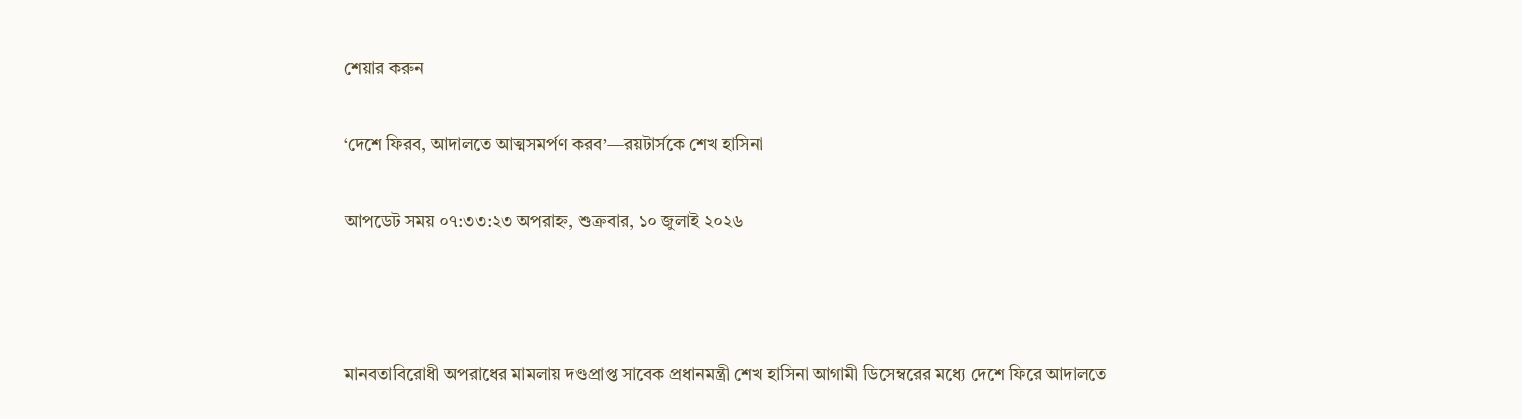শেয়ার করুন

‘দেশে ফিরব, আদালতে আত্মসমর্পণ করব’—রয়টার্সকে শেখ হাসিনা

আপডেট সময় ০৭:৩৩:২৩ অপরাহ্ন, শুক্রবার, ১০ জুলাই ২০২৬



মানবতাবিরোধী অপরাধের মামলায় দণ্ডপ্রাপ্ত সাবেক প্রধানমন্ত্রী শেখ হাসিনা আগামী ডিসেম্বরের মধ্যে দেশে ফিরে আদালতে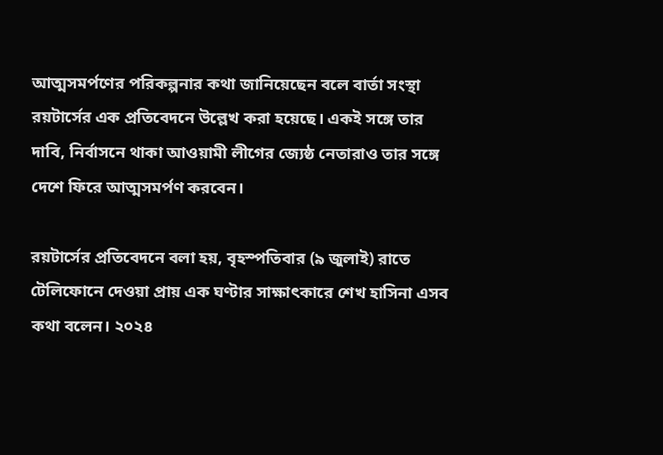আত্মসমর্পণের পরিকল্পনার কথা জানিয়েছেন বলে বার্তা সংস্থা রয়টার্সের এক প্রতিবেদনে উল্লেখ করা হয়েছে। একই সঙ্গে তার দাবি, নির্বাসনে থাকা আওয়ামী লীগের জ্যেষ্ঠ নেতারাও তার সঙ্গে দেশে ফিরে আত্মসমর্পণ করবেন।

রয়টার্সের প্রতিবেদনে বলা হয়, বৃহস্পতিবার (৯ জুলাই) রাতে টেলিফোনে দেওয়া প্রায় এক ঘণ্টার সাক্ষাৎকারে শেখ হাসিনা এসব কথা বলেন। ২০২৪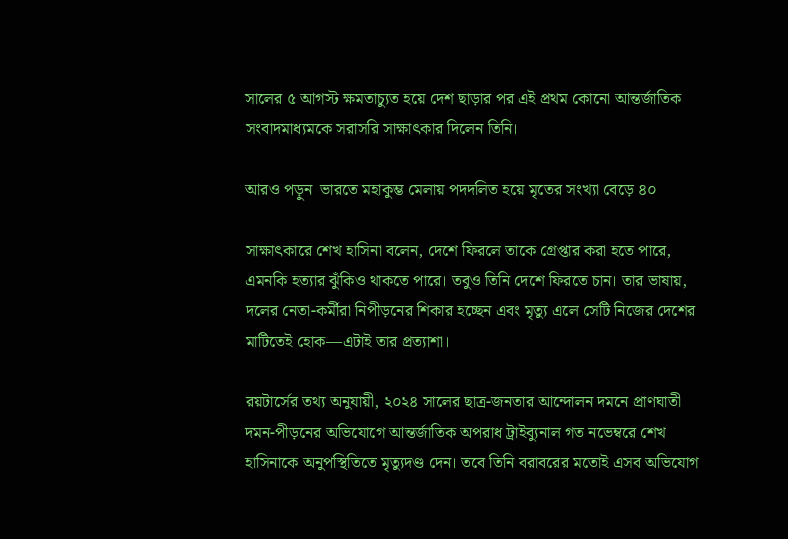সালের ৫ আগস্ট ক্ষমতাচ্যুত হয়ে দেশ ছাড়ার পর এই প্রথম কোনো আন্তর্জাতিক সংবাদমাধ্যমকে সরাসরি সাক্ষাৎকার দিলেন তিনি।

আরও পড়ুন  ভারতে মহাকুম্ভ মেলায় পদদলিত হয়ে মৃতের সংখ্যা বেড়ে ৪০

সাক্ষাৎকারে শেখ হাসিনা বলেন, দেশে ফিরলে তাকে গ্রেপ্তার করা হতে পারে, এমনকি হত্যার ঝুঁকিও থাকতে পারে। তবুও তিনি দেশে ফিরতে চান। তার ভাষায়, দলের নেতা-কর্মীরা নিপীড়নের শিকার হচ্ছেন এবং মৃত্যু এলে সেটি নিজের দেশের মাটিতেই হোক—এটাই তার প্রত্যাশা।

রয়টার্সের তথ্য অনুযায়ী, ২০২৪ সালের ছাত্র-জনতার আন্দোলন দমনে প্রাণঘাতী দমন-পীড়নের অভিযোগে আন্তর্জাতিক অপরাধ ট্রাইব্যুনাল গত নভেম্বরে শেখ হাসিনাকে অনুপস্থিতিতে মৃত্যুদণ্ড দেন। তবে তিনি বরাবরের মতোই এসব অভিযোগ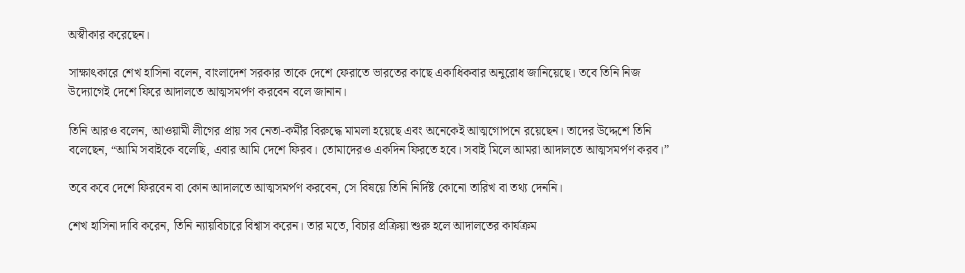অস্বীকার করেছেন।

সাক্ষাৎকারে শেখ হাসিনা বলেন, বাংলাদেশ সরকার তাকে দেশে ফেরাতে ভারতের কাছে একাধিকবার অনুরোধ জানিয়েছে। তবে তিনি নিজ উদ্যোগেই দেশে ফিরে আদালতে আত্মসমর্পণ করবেন বলে জানান।

তিনি আরও বলেন, আওয়ামী লীগের প্রায় সব নেতা-কর্মীর বিরুদ্ধে মামলা হয়েছে এবং অনেকেই আত্মগোপনে রয়েছেন। তাদের উদ্দেশে তিনি বলেছেন, “আমি সবাইকে বলেছি, এবার আমি দেশে ফিরব। তোমাদেরও একদিন ফিরতে হবে। সবাই মিলে আমরা আদালতে আত্মসমর্পণ করব।”

তবে কবে দেশে ফিরবেন বা কোন আদালতে আত্মসমর্পণ করবেন, সে বিষয়ে তিনি নির্দিষ্ট কোনো তারিখ বা তথ্য দেননি।

শেখ হাসিনা দাবি করেন, তিনি ন্যায়বিচারে বিশ্বাস করেন। তার মতে, বিচার প্রক্রিয়া শুরু হলে আদালতের কার্যক্রম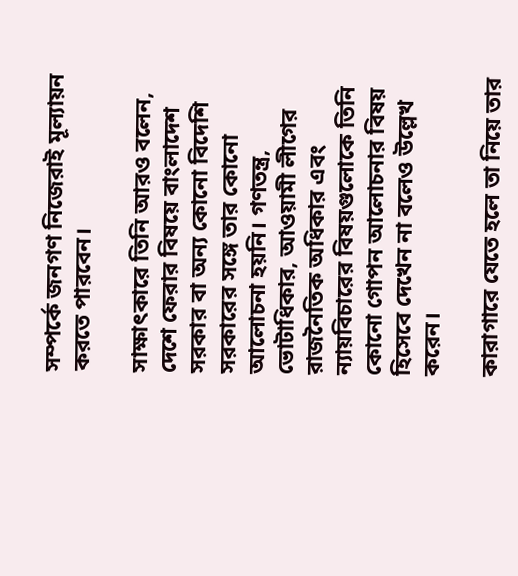সম্পর্কে জনগণ নিজেরাই মূল্যায়ন করতে পারবেন।

সাক্ষাৎকারে তিনি আরও বলেন, দেশে ফেরার বিষয়ে বাংলাদেশ সরকার বা অন্য কোনো বিদেশি সরকারের সঙ্গে তার কোনো আলোচনা হয়নি। গণতন্ত্র, ভোটাধিকার, আওয়ামী লীগের রাজনৈতিক অধিকার এবং ন্যায়বিচারের বিষয়গুলোকে তিনি কোনো গোপন আলোচনার বিষয় হিসেবে দেখেন না বলেও উল্লেখ করেন।

কারাগারে যেতে হলে তা নিয়ে তার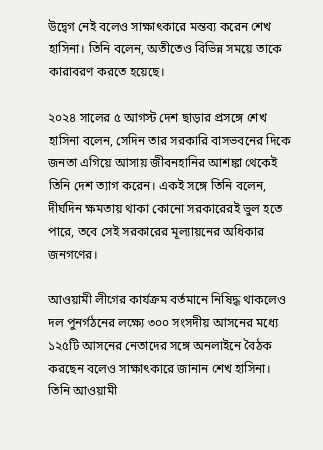উদ্বেগ নেই বলেও সাক্ষাৎকারে মন্তব্য করেন শেখ হাসিনা। তিনি বলেন, অতীতেও বিভিন্ন সময়ে তাকে কারাবরণ করতে হয়েছে।

২০২৪ সালের ৫ আগস্ট দেশ ছাড়ার প্রসঙ্গে শেখ হাসিনা বলেন, সেদিন তার সরকারি বাসভবনের দিকে জনতা এগিয়ে আসায় জীবনহানির আশঙ্কা থেকেই তিনি দেশ ত্যাগ করেন। একই সঙ্গে তিনি বলেন, দীর্ঘদিন ক্ষমতায় থাকা কোনো সরকারেরই ভুল হতে পারে, তবে সেই সরকারের মূল্যায়নের অধিকার জনগণের।

আওয়ামী লীগের কার্যক্রম বর্তমানে নিষিদ্ধ থাকলেও দল পুনর্গঠনের লক্ষ্যে ৩০০ সংসদীয় আসনের মধ্যে ১২৫টি আসনের নেতাদের সঙ্গে অনলাইনে বৈঠক করছেন বলেও সাক্ষাৎকারে জানান শেখ হাসিনা। তিনি আওয়ামী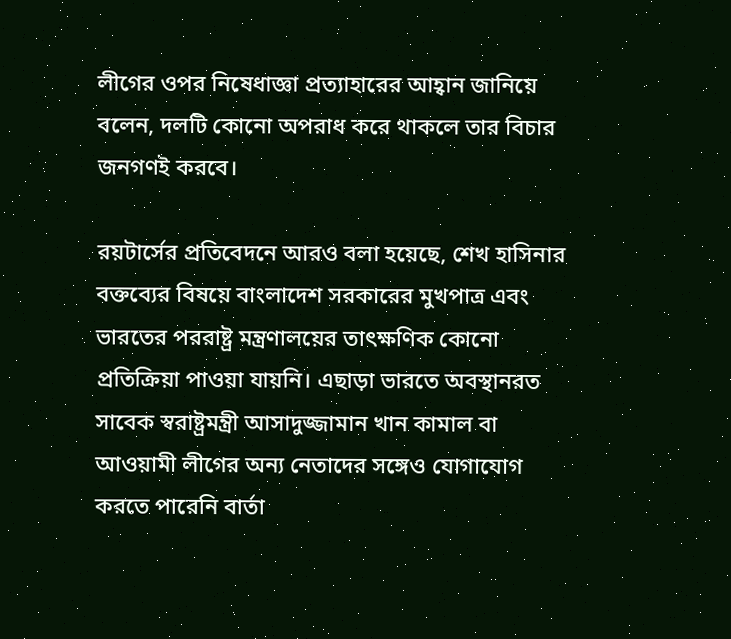লীগের ওপর নিষেধাজ্ঞা প্রত্যাহারের আহ্বান জানিয়ে বলেন, দলটি কোনো অপরাধ করে থাকলে তার বিচার জনগণই করবে।

রয়টার্সের প্রতিবেদনে আরও বলা হয়েছে, শেখ হাসিনার বক্তব্যের বিষয়ে বাংলাদেশ সরকারের মুখপাত্র এবং ভারতের পররাষ্ট্র মন্ত্রণালয়ের তাৎক্ষণিক কোনো প্রতিক্রিয়া পাওয়া যায়নি। এছাড়া ভারতে অবস্থানরত সাবেক স্বরাষ্ট্রমন্ত্রী আসাদুজ্জামান খান কামাল বা আওয়ামী লীগের অন্য নেতাদের সঙ্গেও যোগাযোগ করতে পারেনি বার্তা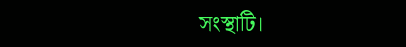সংস্থাটি।